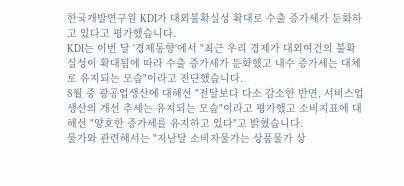한국개발연구원 KDI가 대외불확실성 확대로 수출 증가세가 둔화하고 있다고 평가했습니다.
KDI는 이번 달 '경제동향'에서 "최근 우리 경제가 대외여건의 불확실성이 확대됨에 따라 수출 증가세가 둔화했고 내수 증가세는 대체로 유지되는 모습"이라고 진단했습니다.
8월 중 광공업생산에 대해선 "전달보다 다소 감소한 반면, 서비스업생산의 개선 추세는 유지되는 모습"이라고 평가했고 소비지표에 대해선 "양호한 증가세를 유지하고 있다"고 밝혔습니다.
물가와 관련해서는 "지난달 소비자물가는 상품물가 상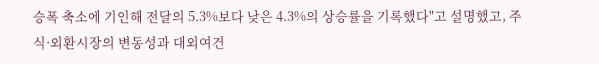승폭 축소에 기인해 전달의 5.3%보다 낮은 4.3%의 상승률을 기록했다"고 설명했고, 주식·외환시장의 변동성과 대외여건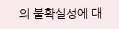의 불확실성에 대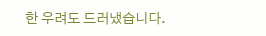한 우려도 드러냈습니다.